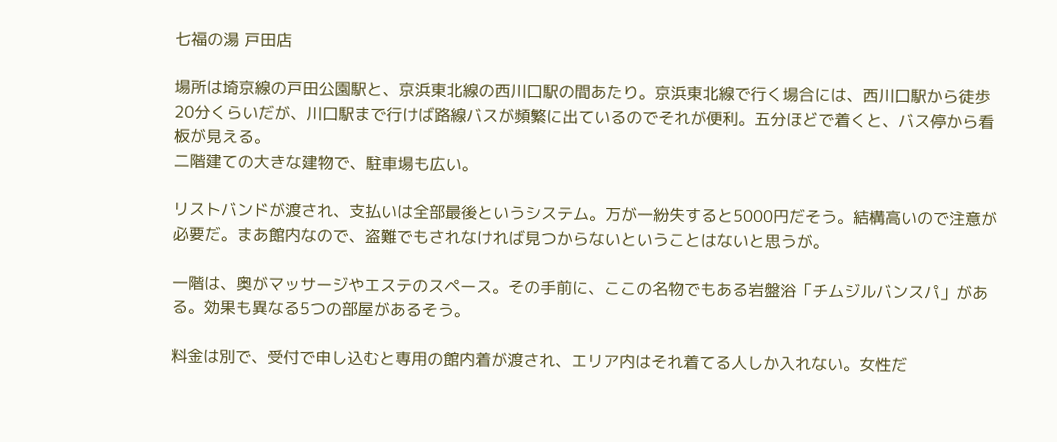七福の湯 戸田店

場所は埼京線の戸田公園駅と、京浜東北線の西川口駅の間あたり。京浜東北線で行く場合には、西川口駅から徒歩20分くらいだが、川口駅まで行けば路線バスが頻繁に出ているのでそれが便利。五分ほどで着くと、バス停から看板が見える。
二階建ての大きな建物で、駐車場も広い。

リストバンドが渡され、支払いは全部最後というシステム。万が一紛失すると5000円だそう。結構高いので注意が必要だ。まあ館内なので、盗難でもされなければ見つからないということはないと思うが。

一階は、奥がマッサージやエステのスペース。その手前に、ここの名物でもある岩盤浴「チムジルバンスパ」がある。効果も異なる5つの部屋があるそう。

料金は別で、受付で申し込むと専用の館内着が渡され、エリア内はそれ着てる人しか入れない。女性だ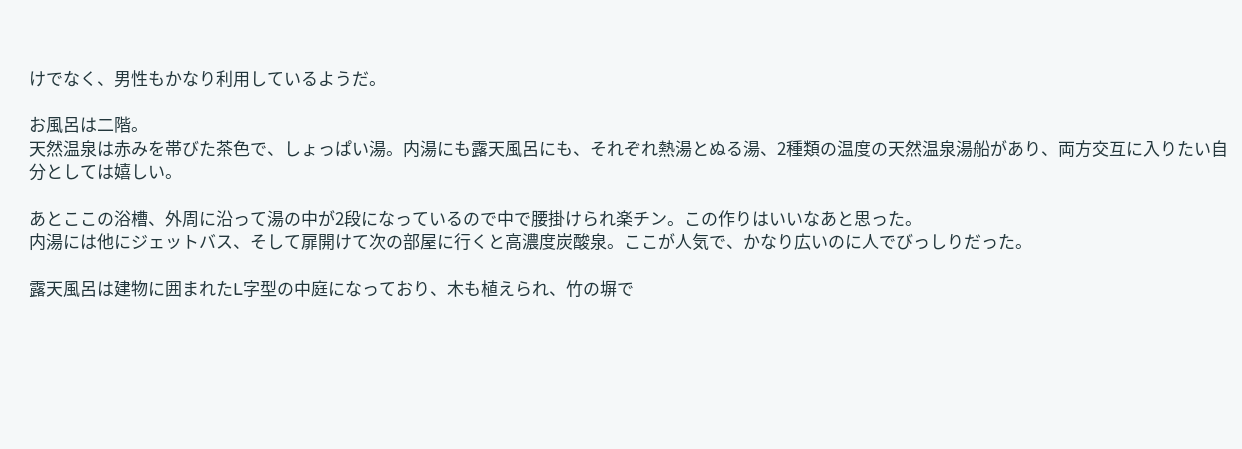けでなく、男性もかなり利用しているようだ。

お風呂は二階。
天然温泉は赤みを帯びた茶色で、しょっぱい湯。内湯にも露天風呂にも、それぞれ熱湯とぬる湯、2種類の温度の天然温泉湯船があり、両方交互に入りたい自分としては嬉しい。

あとここの浴槽、外周に沿って湯の中が2段になっているので中で腰掛けられ楽チン。この作りはいいなあと思った。
内湯には他にジェットバス、そして扉開けて次の部屋に行くと高濃度炭酸泉。ここが人気で、かなり広いのに人でびっしりだった。

露天風呂は建物に囲まれたL字型の中庭になっており、木も植えられ、竹の塀で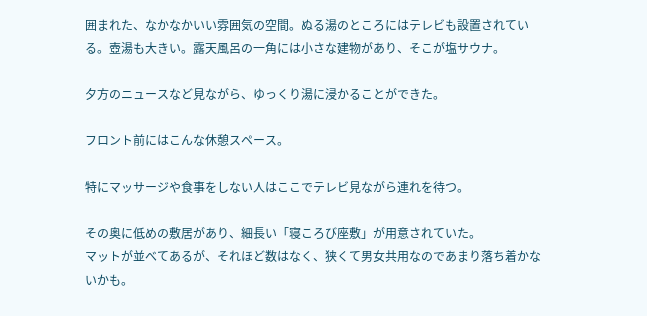囲まれた、なかなかいい雰囲気の空間。ぬる湯のところにはテレビも設置されている。壺湯も大きい。露天風呂の一角には小さな建物があり、そこが塩サウナ。

夕方のニュースなど見ながら、ゆっくり湯に浸かることができた。

フロント前にはこんな休憩スペース。

特にマッサージや食事をしない人はここでテレビ見ながら連れを待つ。

その奥に低めの敷居があり、細長い「寝ころび座敷」が用意されていた。
マットが並べてあるが、それほど数はなく、狭くて男女共用なのであまり落ち着かないかも。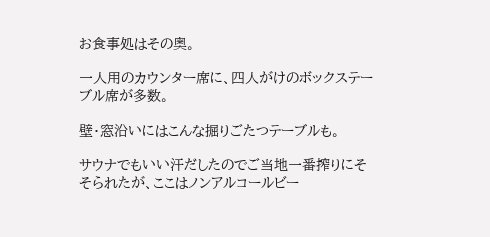お食事処はその奥。

一人用のカウンター席に、四人がけのボックステーブル席が多数。

壁・窓沿いにはこんな掘りごたつテーブルも。

サウナでもいい汗だしたのでご当地一番搾りにそそられたが、ここはノンアルコールビー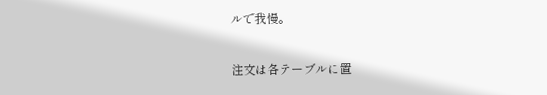ルで我慢。

注文は各テーブルに置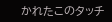かれたこのタッチ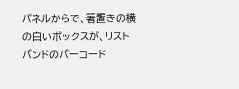パネルからで、箸置きの横の白いボックスが、リストバンドのバーコード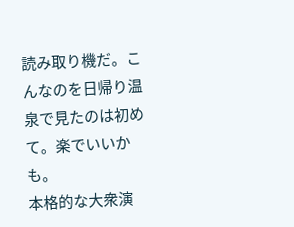読み取り機だ。こんなのを日帰り温泉で見たのは初めて。楽でいいかも。
本格的な大衆演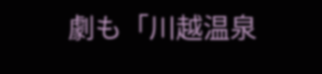劇も「川越温泉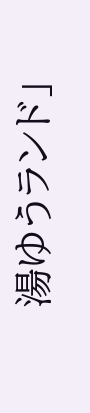湯ゆうランド」